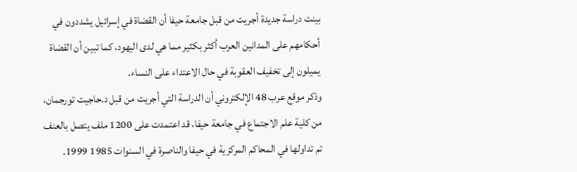بينت دراسة جديدة أجريت من قبل جامعة حيفا أن القضاة في إسرائيل يشددون في أحكامهم على المدانين العرب أكثر بكثير مما هي لدى اليهود، كما تبين أن القضاة يميلون إلى تخفيف العقوبة في حال الاعتداء على النساء.
وذكر موقع عرب 48 الإلكتروني أن الدراسة التي أجريت من قبل د.حاجيت تورجمان، من كلية علم الاجتماع في جامعة حيفا، قد اعتمدت على 1200 ملف يتصل بالعنف تم تداولها في المحاكم المركزية في حيفا والناصرة في السنوات 1985 1999.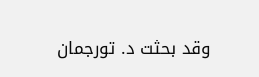وقد بحثت د. تورجمان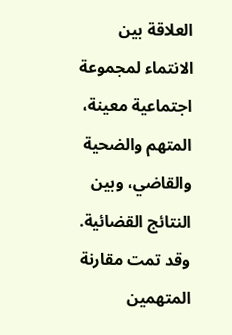العلاقة بين الانتماء لمجموعة اجتماعية معينة، المتهم والضحية والقاضي، وبين النتائج القضائية. وقد تمت مقارنة المتهمين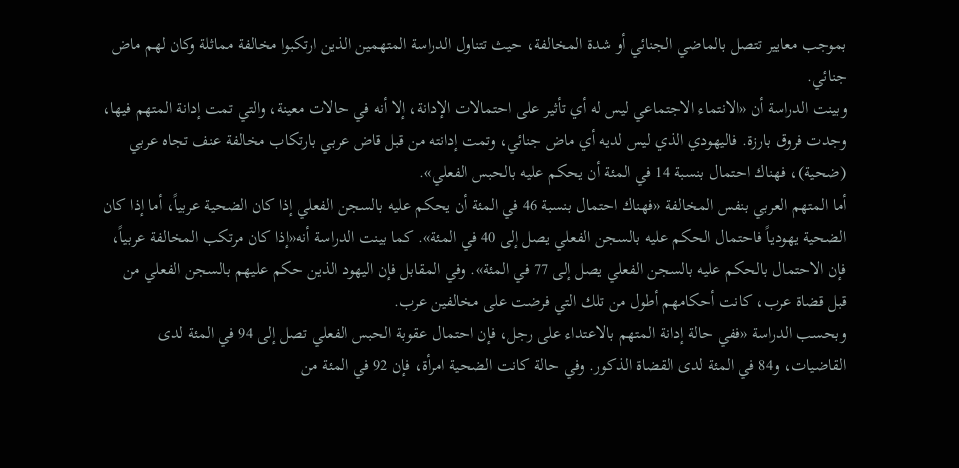بموجب معايير تتصل بالماضي الجنائي أو شدة المخالفة، حيث تتناول الدراسة المتهمين الذين ارتكبوا مخالفة مماثلة وكان لهم ماض جنائي.
وبينت الدراسة أن «الانتماء الاجتماعي ليس له أي تأثير على احتمالات الإدانة، إلا أنه في حالات معينة، والتي تمت إدانة المتهم فيها، وجدت فروق بارزة. فاليهودي الذي ليس لديه أي ماض جنائي، وتمت إدانته من قبل قاض عربي بارتكاب مخالفة عنف تجاه عربي (ضحية)، فهناك احتمال بنسبة 14 في المئة أن يحكم عليه بالحبس الفعلي».
أما المتهم العربي بنفس المخالفة «فهناك احتمال بنسبة 46 في المئة أن يحكم عليه بالسجن الفعلي إذا كان الضحية عربياً، أما إذا كان الضحية يهودياً فاحتمال الحكم عليه بالسجن الفعلي يصل إلى 40 في المئة». كما بينت الدراسة أنه«إذا كان مرتكب المخالفة عربياً، فإن الاحتمال بالحكم عليه بالسجن الفعلي يصل إلى 77 في المئة». وفي المقابل فإن اليهود الذين حكم عليهم بالسجن الفعلي من قبل قضاة عرب، كانت أحكامهم أطول من تلك التي فرضت على مخالفين عرب.
وبحسب الدراسة «ففي حالة إدانة المتهم بالاعتداء على رجل، فإن احتمال عقوبة الحبس الفعلي تصل إلى 94 في المئة لدى القاضيات، و84 في المئة لدى القضاة الذكور. وفي حالة كانت الضحية امرأة، فإن 92 في المئة من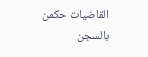القاضيات حكمن بالسجن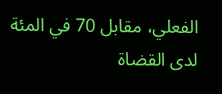الفعلي، مقابل 70 في المئة لدى القضاة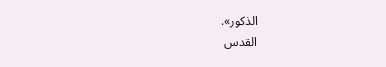الذكور».
القدس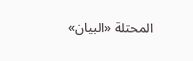المحتلة «البيان»